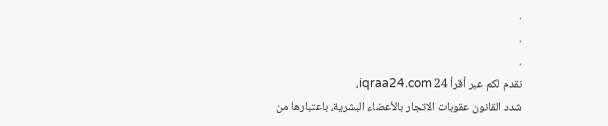.
.
.
نقدم لكم عبر أقرأ 24 iqraa24.com،
شدد القانون عقوبات الاتجار بالأعضاء البشرية، باعتبارها من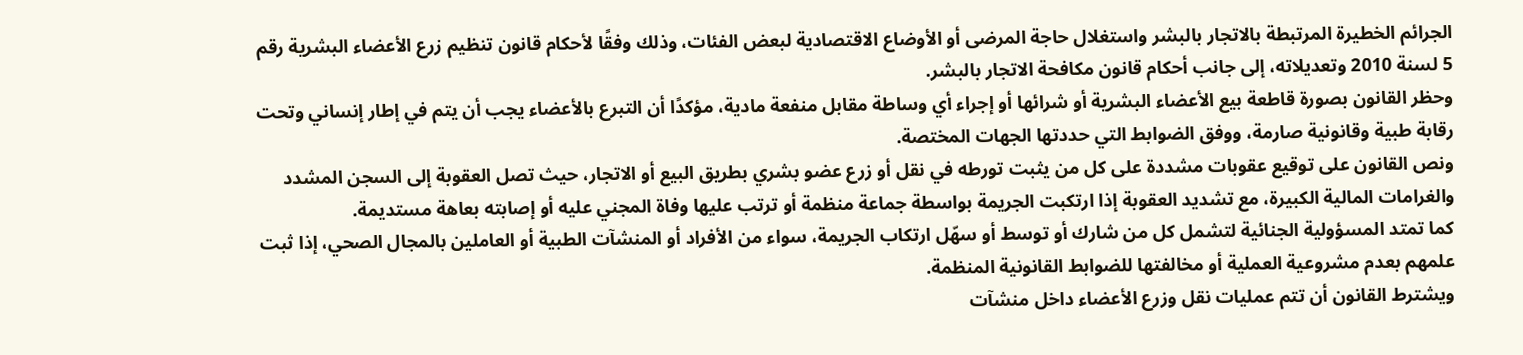الجرائم الخطيرة المرتبطة بالاتجار بالبشر واستغلال حاجة المرضى أو الأوضاع الاقتصادية لبعض الفئات، وذلك وفقًا لأحكام قانون تنظيم زرع الأعضاء البشرية رقم 5 لسنة 2010 وتعديلاته، إلى جانب أحكام قانون مكافحة الاتجار بالبشر.
وحظر القانون بصورة قاطعة بيع الأعضاء البشرية أو شرائها أو إجراء أي وساطة مقابل منفعة مادية، مؤكدًا أن التبرع بالأعضاء يجب أن يتم في إطار إنساني وتحت رقابة طبية وقانونية صارمة، ووفق الضوابط التي حددتها الجهات المختصة.
ونص القانون على توقيع عقوبات مشددة على كل من يثبت تورطه في نقل أو زرع عضو بشري بطريق البيع أو الاتجار، حيث تصل العقوبة إلى السجن المشدد والغرامات المالية الكبيرة، مع تشديد العقوبة إذا ارتكبت الجريمة بواسطة جماعة منظمة أو ترتب عليها وفاة المجني عليه أو إصابته بعاهة مستديمة.
كما تمتد المسؤولية الجنائية لتشمل كل من شارك أو توسط أو سهّل ارتكاب الجريمة، سواء من الأفراد أو المنشآت الطبية أو العاملين بالمجال الصحي، إذا ثبت علمهم بعدم مشروعية العملية أو مخالفتها للضوابط القانونية المنظمة.
ويشترط القانون أن تتم عمليات نقل وزرع الأعضاء داخل منشآت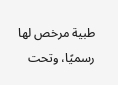طبية مرخص لها رسميًا، وتحت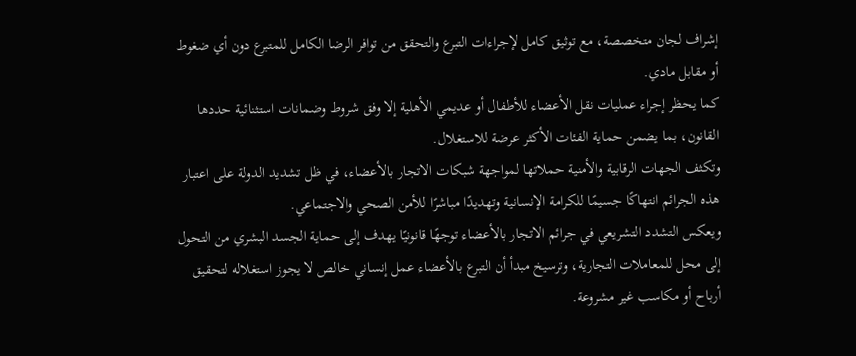إشراف لجان متخصصة، مع توثيق كامل لإجراءات التبرع والتحقق من توافر الرضا الكامل للمتبرع دون أي ضغوط أو مقابل مادي.
كما يحظر إجراء عمليات نقل الأعضاء للأطفال أو عديمي الأهلية إلا وفق شروط وضمانات استثنائية حددها القانون، بما يضمن حماية الفئات الأكثر عرضة للاستغلال.
وتكثف الجهات الرقابية والأمنية حملاتها لمواجهة شبكات الاتجار بالأعضاء، في ظل تشديد الدولة على اعتبار هذه الجرائم انتهاكًا جسيمًا للكرامة الإنسانية وتهديدًا مباشرًا للأمن الصحي والاجتماعي.
ويعكس التشدد التشريعي في جرائم الاتجار بالأعضاء توجهًا قانونيًا يهدف إلى حماية الجسد البشري من التحول إلى محل للمعاملات التجارية، وترسيخ مبدأ أن التبرع بالأعضاء عمل إنساني خالص لا يجوز استغلاله لتحقيق أرباح أو مكاسب غير مشروعة.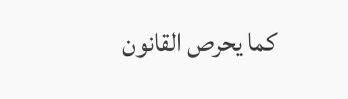كما يحرص القانون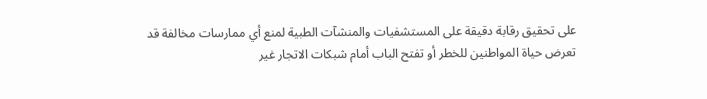على تحقيق رقابة دقيقة على المستشفيات والمنشآت الطبية لمنع أي ممارسات مخالفة قد تعرض حياة المواطنين للخطر أو تفتح الباب أمام شبكات الاتجار غير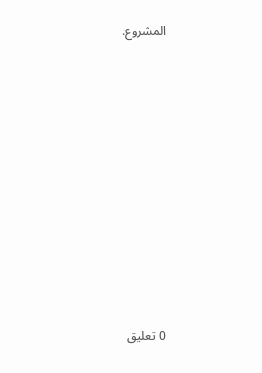المشروع.













0 تعليق